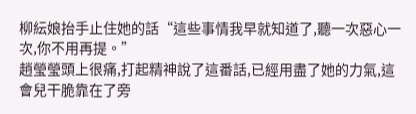柳紜娘抬手止住她的話“這些事情我早就知道了,聽一次惡心一次,你不用再提。”
趙瑩瑩頭上很痛,打起精神說了這番話,已經用盡了她的力氣,這會兒干脆靠在了旁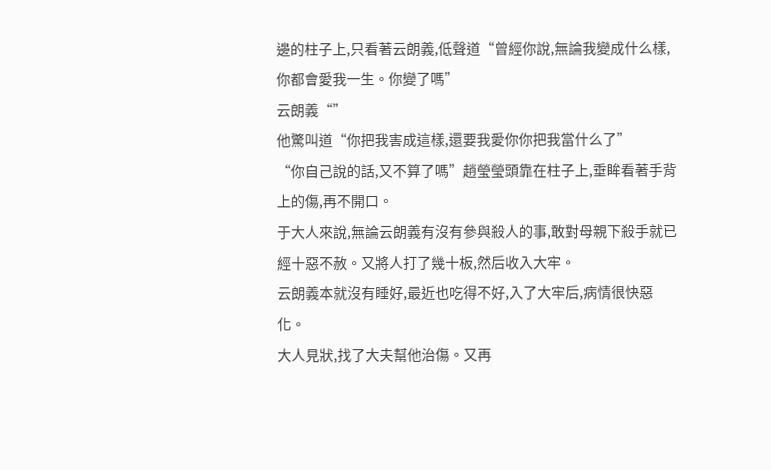邊的柱子上,只看著云朗義,低聲道“曾經你說,無論我變成什么樣,你都會愛我一生。你變了嗎”
云朗義“”
他驚叫道“你把我害成這樣,還要我愛你你把我當什么了”
“你自己說的話,又不算了嗎”趙瑩瑩頭靠在柱子上,垂眸看著手背上的傷,再不開口。
于大人來說,無論云朗義有沒有參與殺人的事,敢對母親下殺手就已經十惡不赦。又將人打了幾十板,然后收入大牢。
云朗義本就沒有睡好,最近也吃得不好,入了大牢后,病情很快惡化。
大人見狀,找了大夫幫他治傷。又再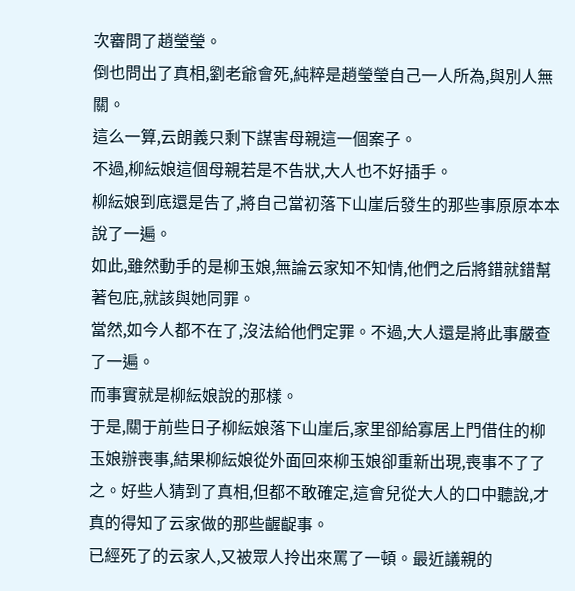次審問了趙瑩瑩。
倒也問出了真相,劉老爺會死,純粹是趙瑩瑩自己一人所為,與別人無關。
這么一算,云朗義只剩下謀害母親這一個案子。
不過,柳紜娘這個母親若是不告狀,大人也不好插手。
柳紜娘到底還是告了,將自己當初落下山崖后發生的那些事原原本本說了一遍。
如此,雖然動手的是柳玉娘,無論云家知不知情,他們之后將錯就錯幫著包庇,就該與她同罪。
當然,如今人都不在了,沒法給他們定罪。不過,大人還是將此事嚴查了一遍。
而事實就是柳紜娘說的那樣。
于是,關于前些日子柳紜娘落下山崖后,家里卻給寡居上門借住的柳玉娘辦喪事,結果柳紜娘從外面回來柳玉娘卻重新出現,喪事不了了之。好些人猜到了真相,但都不敢確定,這會兒從大人的口中聽說,才真的得知了云家做的那些齷齪事。
已經死了的云家人,又被眾人拎出來罵了一頓。最近議親的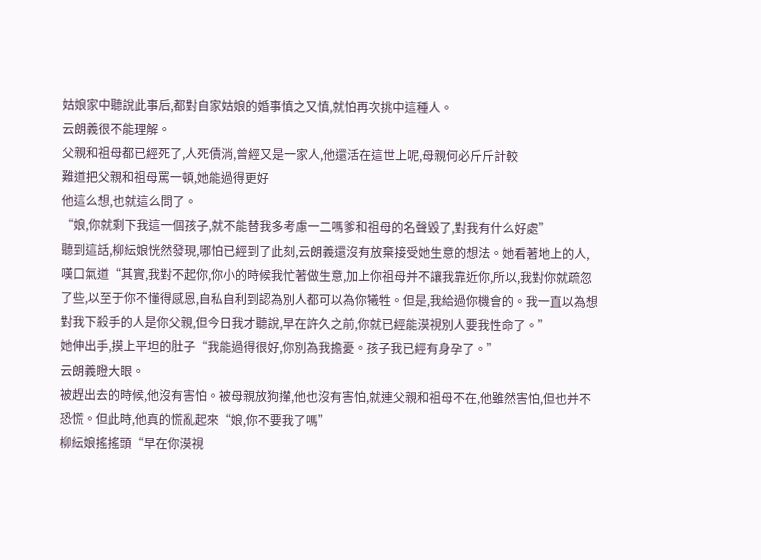姑娘家中聽說此事后,都對自家姑娘的婚事慎之又慎,就怕再次挑中這種人。
云朗義很不能理解。
父親和祖母都已經死了,人死債消,曾經又是一家人,他還活在這世上呢,母親何必斤斤計較
難道把父親和祖母罵一頓,她能過得更好
他這么想,也就這么問了。
“娘,你就剩下我這一個孩子,就不能替我多考慮一二嗎爹和祖母的名聲毀了,對我有什么好處”
聽到這話,柳紜娘恍然發現,哪怕已經到了此刻,云朗義還沒有放棄接受她生意的想法。她看著地上的人,嘆口氣道“其實,我對不起你,你小的時候我忙著做生意,加上你祖母并不讓我靠近你,所以,我對你就疏忽了些,以至于你不懂得感恩,自私自利到認為別人都可以為你犧牲。但是,我給過你機會的。我一直以為想對我下殺手的人是你父親,但今日我才聽說,早在許久之前,你就已經能漠視別人要我性命了。”
她伸出手,摸上平坦的肚子“我能過得很好,你別為我擔憂。孩子我已經有身孕了。”
云朗義瞪大眼。
被趕出去的時候,他沒有害怕。被母親放狗攆,他也沒有害怕,就連父親和祖母不在,他雖然害怕,但也并不恐慌。但此時,他真的慌亂起來“娘,你不要我了嗎”
柳紜娘搖搖頭“早在你漠視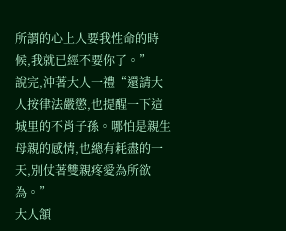所謂的心上人要我性命的時候,我就已經不要你了。”
說完,沖著大人一禮“還請大人按律法嚴懲,也提醒一下這城里的不肖子孫。哪怕是親生母親的感情,也總有耗盡的一天,別仗著雙親疼愛為所欲為。”
大人頷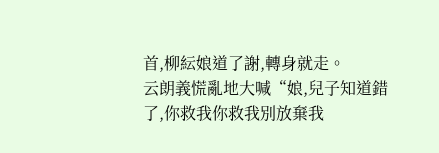首,柳紜娘道了謝,轉身就走。
云朗義慌亂地大喊“娘,兒子知道錯了,你救我你救我別放棄我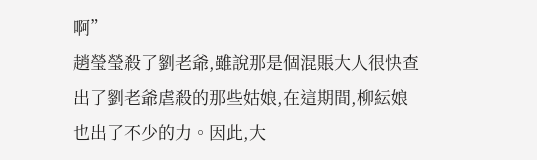啊”
趙瑩瑩殺了劉老爺,雖說那是個混賬大人很快查出了劉老爺虐殺的那些姑娘,在這期間,柳紜娘也出了不少的力。因此,大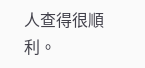人查得很順利。